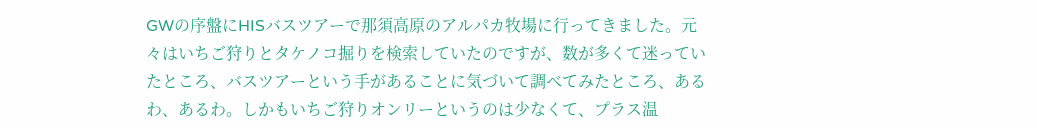GWの序盤にHISバスツアーで那須高原のアルパカ牧場に行ってきました。元々はいちご狩りとタケノコ掘りを検索していたのですが、数が多くて迷っていたところ、バスツアーという手があることに気づいて調べてみたところ、あるわ、あるわ。しかもいちご狩りオンリーというのは少なくて、プラス温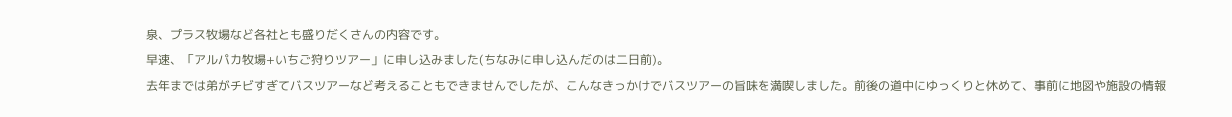泉、プラス牧場など各社とも盛りだくさんの内容です。
早速、「アルパカ牧場+いちご狩りツアー」に申し込みました(ちなみに申し込んだのは二日前)。
去年までは弟がチビすぎてバスツアーなど考えることもできませんでしたが、こんなきっかけでバスツアーの旨味を満喫しました。前後の道中にゆっくりと休めて、事前に地図や施設の情報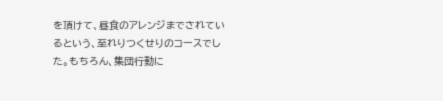を頂けて、昼食のアレンジまでされているという、至れりつくせりのコースでした。もちろん、集団行動に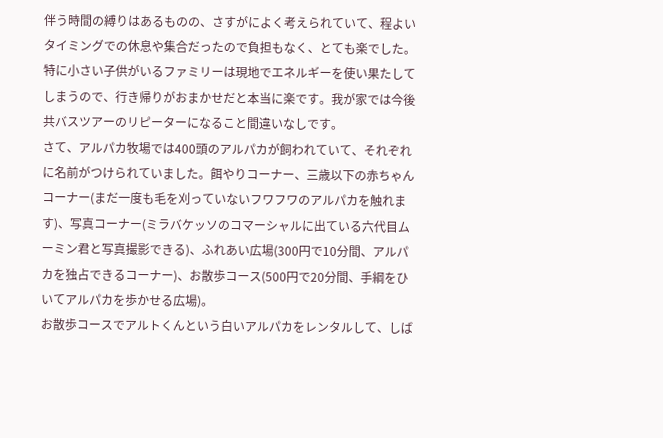伴う時間の縛りはあるものの、さすがによく考えられていて、程よいタイミングでの休息や集合だったので負担もなく、とても楽でした。
特に小さい子供がいるファミリーは現地でエネルギーを使い果たしてしまうので、行き帰りがおまかせだと本当に楽です。我が家では今後共バスツアーのリピーターになること間違いなしです。
さて、アルパカ牧場では400頭のアルパカが飼われていて、それぞれに名前がつけられていました。餌やりコーナー、三歳以下の赤ちゃんコーナー(まだ一度も毛を刈っていないフワフワのアルパカを触れます)、写真コーナー(ミラバケッソのコマーシャルに出ている六代目ムーミン君と写真撮影できる)、ふれあい広場(300円で10分間、アルパカを独占できるコーナー)、お散歩コース(500円で20分間、手綱をひいてアルパカを歩かせる広場)。
お散歩コースでアルトくんという白いアルパカをレンタルして、しば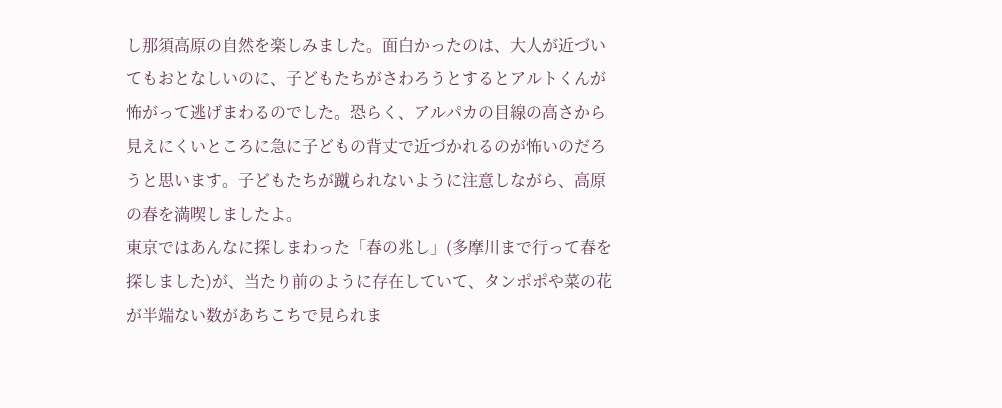し那須高原の自然を楽しみました。面白かったのは、大人が近づいてもおとなしいのに、子どもたちがさわろうとするとアルトくんが怖がって逃げまわるのでした。恐らく、アルパカの目線の高さから見えにくいところに急に子どもの背丈で近づかれるのが怖いのだろうと思います。子どもたちが蹴られないように注意しながら、高原の春を満喫しましたよ。
東京ではあんなに探しまわった「春の兆し」(多摩川まで行って春を探しました)が、当たり前のように存在していて、タンポポや菜の花が半端ない数があちこちで見られま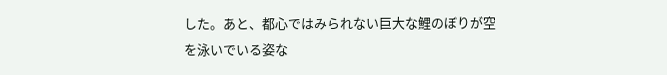した。あと、都心ではみられない巨大な鯉のぼりが空を泳いでいる姿な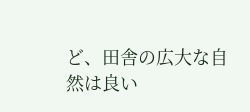ど、田舎の広大な自然は良い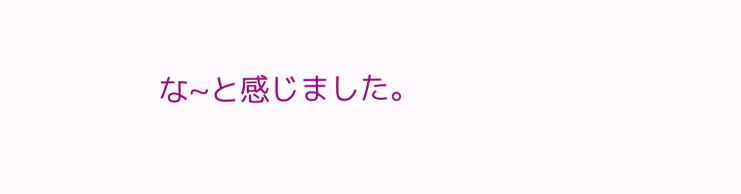な~と感じました。